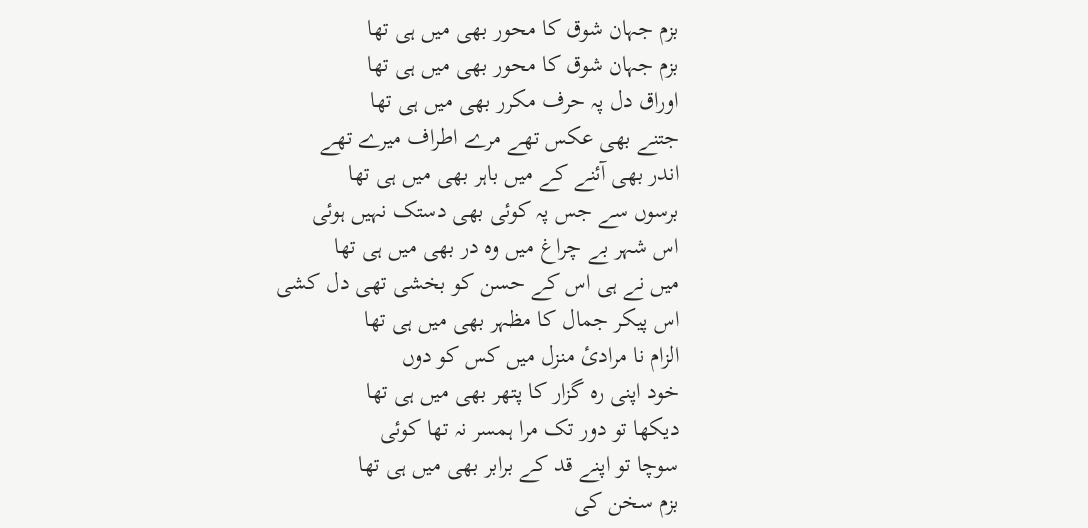بزم جہان شوق کا محور بھی میں ہی تھا
بزم جہان شوق کا محور بھی میں ہی تھا
اوراق دل پہ حرف مکرر بھی میں ہی تھا
جتنے بھی عکس تھے مرے اطراف میرے تھے
اندر بھی آئنے کے میں باہر بھی میں ہی تھا
برسوں سے جس پہ کوئی بھی دستک نہیں ہوئی
اس شہر بے چراغ میں وہ در بھی میں ہی تھا
میں نے ہی اس کے حسن کو بخشی تھی دل کشی
اس پیکر جمال کا مظہر بھی میں ہی تھا
الزام نا مرادیٔ منزل میں کس کو دوں
خود اپنی رہ گزار کا پتھر بھی میں ہی تھا
دیکھا تو دور تک مرا ہمسر نہ تھا کوئی
سوچا تو اپنے قد کے برابر بھی میں ہی تھا
بزم سخن کی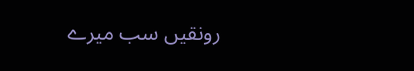رونقیں سب میرے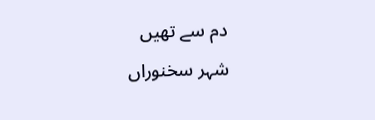دم سے تھیں
شہر سخنوراں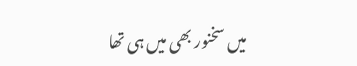میں سخنور بھی میں ہی تھا